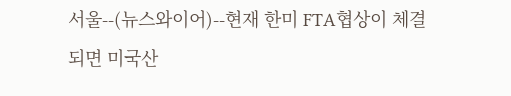서울--(뉴스와이어)--현재 한미 FTA협상이 체결되면 미국산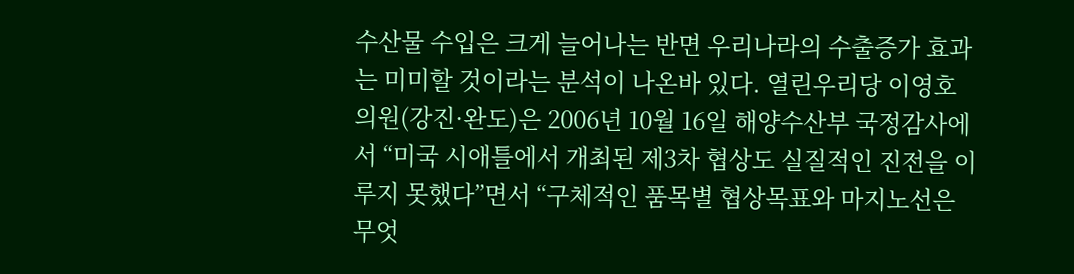수산물 수입은 크게 늘어나는 반면 우리나라의 수출증가 효과는 미미할 것이라는 분석이 나온바 있다. 열린우리당 이영호 의원(강진·완도)은 2006년 10월 16일 해양수산부 국정감사에서 “미국 시애틀에서 개최된 제3차 협상도 실질적인 진전을 이루지 못했다”면서 “구체적인 품목별 협상목표와 마지노선은 무엇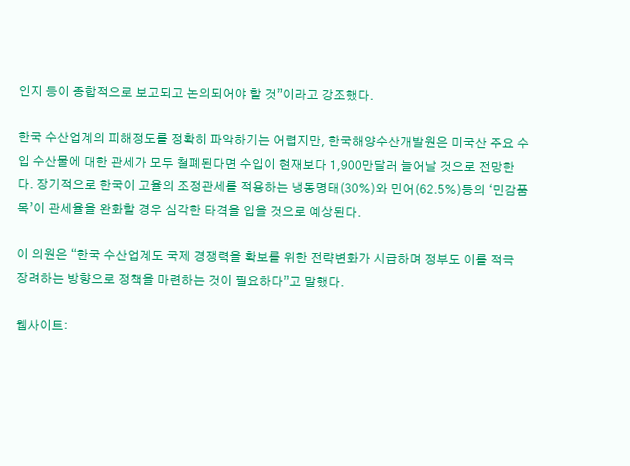인지 등이 종합적으로 보고되고 논의되어야 할 것”이라고 강조했다.

한국 수산업계의 피해정도를 정확히 파악하기는 어렵지만, 한국해양수산개발원은 미국산 주요 수입 수산물에 대한 관세가 모두 철폐된다면 수입이 현재보다 1,900만달러 늘어날 것으로 전망한다. 장기적으로 한국이 고율의 조정관세를 적용하는 냉동명태(30%)와 민어(62.5%)등의 ‘민감품목’이 관세율을 완화할 경우 심각한 타격을 입을 것으로 예상된다.

이 의원은 “한국 수산업계도 국제 경쟁력을 확보를 위한 전략변화가 시급하며 정부도 이를 적극 장려하는 방향으로 정책을 마련하는 것이 필요하다”고 말했다.

웹사이트: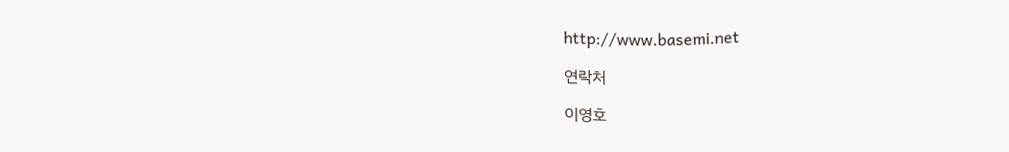http://www.basemi.net

연락처

이영호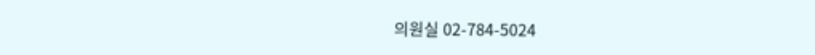의원실 02-784-5024